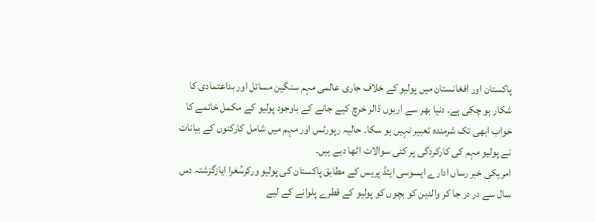پاکستان اور افغانستان میں پولیو کے خلاف جاری عالمی مہم سنگین مسائل اور بداعتمادی کا شکار ہو چکی ہے۔ دنیا بھر سے اربوں ڈالر خرچ کیے جانے کے باوجود پولیو کے مکمل خاتمے کا خواب ابھی تک شرمندہ تعبیر نہیں ہو سکا۔ حالیہ رپورٹس اور مہم میں شامل کارکنوں کے بیانات نے پولیو مہم کی کارکردگی پر کئی سوالات اٹھا دیے ہیں۔
امریکی خبر رساں ادارے ایسوسی ایٹڈ پریس کے مطابق پاکستان کی پولیو ورکرسُغرا ایازگزشتہ دس سال سے در در جا کر والدین کو بچوں کو پولیو کے قطرے پلوانے کے لیے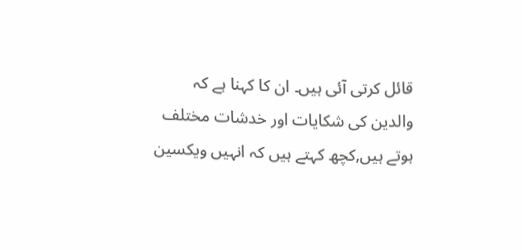قائل کرتی آئی ہیں۔ ان کا کہنا ہے کہ والدین کی شکایات اور خدشات مختلف ہوتے ہیں,کچھ کہتے ہیں کہ انہیں ویکسین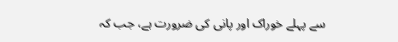سے پہلے خوراک اور پانی کی ضرورت ہے، جب کہ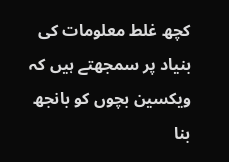کچھ غلط معلومات کی بنیاد پر سمجھتے ہیں کہ ویکسین بچوں کو بانجھ بنا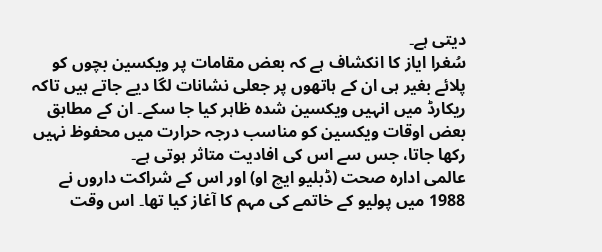دیتی ہے۔
سُغرا ایاز کا انکشاف ہے کہ بعض مقامات پر ویکسین بچوں کو پلائے بغیر ہی ان کے ہاتھوں پر جعلی نشانات لگا دیے جاتے ہیں تاکہ ریکارڈ میں انہیں ویکسین شدہ ظاہر کیا جا سکے۔ ان کے مطابق بعض اوقات ویکسین کو مناسب درجہ حرارت میں محفوظ نہیں رکھا جاتا، جس سے اس کی افادیت متاثر ہوتی ہے۔
عالمی ادارہ صحت (ڈبلیو ایچ او) اور اس کے شراکت داروں نے 1988 میں پولیو کے خاتمے کی مہم کا آغاز کیا تھا۔ اس وقت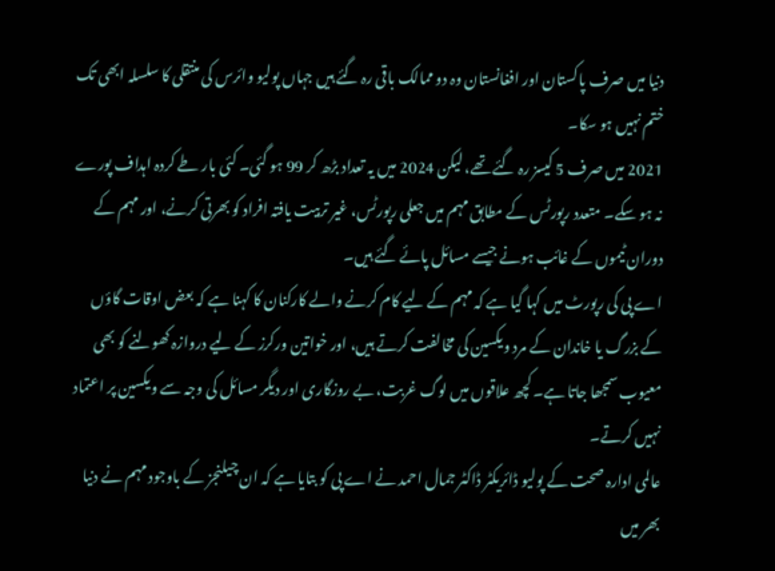دنیا میں صرف پاکستان اور افغانستان وہ دو ممالک باقی رہ گئے ہیں جہاں پولیو وائرس کی منتقلی کا سلسلہ ابھی تک ختم نہیں ہو سکا۔
2021 میں صرف 5 کیسز رہ گئے تھے، لیکن 2024 میں یہ تعداد بڑھ کر 99 ہو گئی۔ کئی بار طے کردہ اہداف پورے نہ ہو سکے۔ متعدد رپورٹس کے مطابق مہم میں جعلی رپورٹس، غیر تربیت یافتہ افراد کو بھرتی کرنے، اور مہم کے دوران ٹیموں کے غائب ہونے جیسے مسائل پائے گئے ہیں۔
اے پی کی رپورٹ میں کہا گیا ہے کہ مہم کے لیے کام کرنے والے کارکنان کا کہنا ہے کہ بعض اوقات گاؤں کے بزرگ یا خاندان کے مرد ویکسین کی مخالفت کرتے ہیں، اور خواتین ورکرز کے لیے دروازہ کھولنے کو بھی معیوب سمجھا جاتا ہے۔ کچھ علاقوں میں لوگ غربت، بے روزگاری اور دیگر مسائل کی وجہ سے ویکسین پر اعتماد نہیں کرتے۔
عالمی ادارہ صحت کے پولیو ڈائریکٹر ڈاکٹر جمال احمد نے اے پی کو بتایا ہے کہ ان چیلنجز کے باوجود مہم نے دنیا بھر میں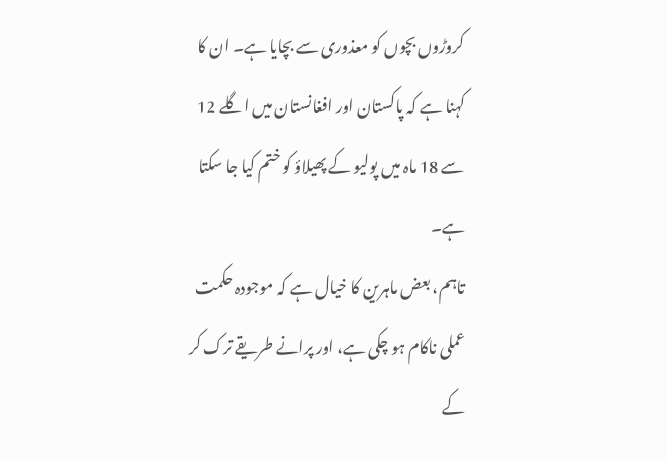کروڑوں بچوں کو معذوری سے بچایا ہے۔ ان کا کہنا ہے کہ پاکستان اور افغانستان میں اگلے 12 سے 18 ماہ میں پولیو کے پھیلاؤ کو ختم کیا جا سکتا ہے۔
تاہم، بعض ماہرین کا خیال ہے کہ موجودہ حکمت عملی ناکام ہو چکی ہے، اور پرانے طریقے ترک کر کے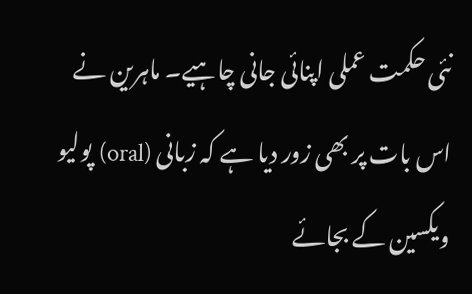نئی حکمت عملی اپنائی جانی چاہیے۔ ماہرین نے اس بات پر بھی زور دیا ہے کہ زبانی (oral) پولیو ویکسین کے بجائے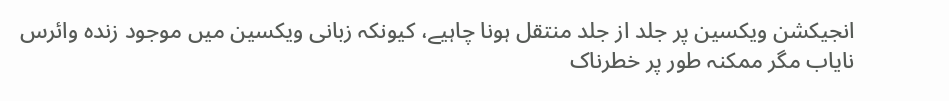انجیکشن ویکسین پر جلد از جلد منتقل ہونا چاہیے، کیونکہ زبانی ویکسین میں موجود زندہ وائرس نایاب مگر ممکنہ طور پر خطرناک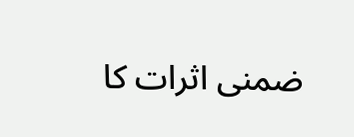ضمنی اثرات کا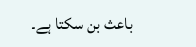باعث بن سکتا ہے۔